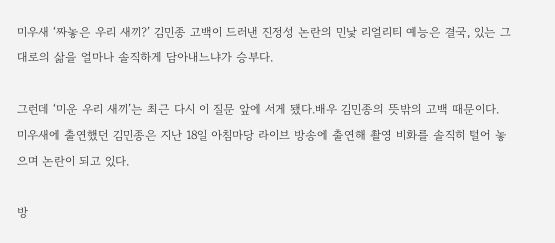미우새 ‘짜놓은 우리 새끼?’ 김민종 고백이 드러낸 진정성 논란의 민낯 리얼리티 예능은 결국, 있는 그대로의 삶을 얼마나 솔직하게 담아내느냐가 승부다.

그런데 ‘미운 우리 새끼’는 최근 다시 이 질문 앞에 서게 됐다.배우 김민종의 뜻밖의 고백 때문이다. 미우새에 출연했던 김민종은 지난 18일 아침마당 라이브 방송에 출연해 촬영 비화를 솔직히 털어 놓으며 논란이 되고 있다.

방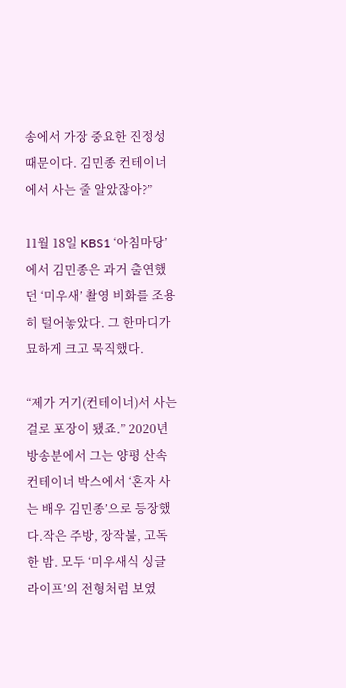송에서 가장 중요한 진정성 때문이다. 김민종 컨테이너에서 사는 줄 알았잖아?”

11월 18일 KBS1 ‘아침마당’에서 김민종은 과거 출연했던 ‘미우새’ 촬영 비화를 조용히 털어놓았다. 그 한마디가 묘하게 크고 묵직했다.

“제가 거기(컨테이너)서 사는 걸로 포장이 됐죠.” 2020년 방송분에서 그는 양평 산속 컨테이너 박스에서 ‘혼자 사는 배우 김민종’으로 등장했다.작은 주방, 장작불, 고독한 밤. 모두 ‘미우새식 싱글 라이프’의 전형처럼 보였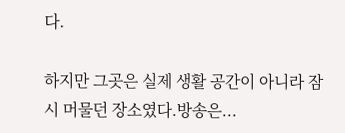다.

하지만 그곳은 실제 생활 공간이 아니라 잠시 머물던 장소였다.방송은...